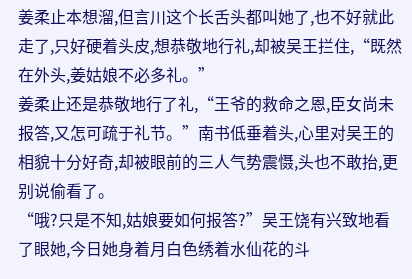姜柔止本想溜,但言川这个长舌头都叫她了,也不好就此走了,只好硬着头皮,想恭敬地行礼,却被吴王拦住,“既然在外头,姜姑娘不必多礼。”
姜柔止还是恭敬地行了礼,“王爷的救命之恩,臣女尚未报答,又怎可疏于礼节。”南书低垂着头,心里对吴王的相貌十分好奇,却被眼前的三人气势震慑,头也不敢抬,更别说偷看了。
“哦?只是不知,姑娘要如何报答?”吴王饶有兴致地看了眼她,今日她身着月白色绣着水仙花的斗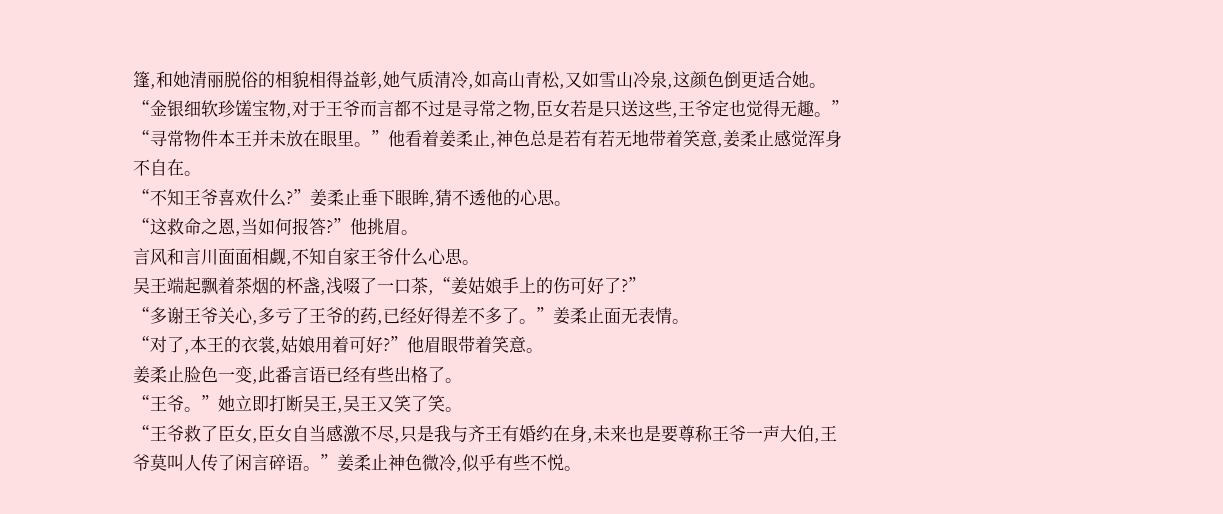篷,和她清丽脱俗的相貌相得益彰,她气质清冷,如高山青松,又如雪山冷泉,这颜色倒更适合她。
“金银细软珍馐宝物,对于王爷而言都不过是寻常之物,臣女若是只送这些,王爷定也觉得无趣。”
“寻常物件本王并未放在眼里。”他看着姜柔止,神色总是若有若无地带着笑意,姜柔止感觉浑身不自在。
“不知王爷喜欢什么?”姜柔止垂下眼眸,猜不透他的心思。
“这救命之恩,当如何报答?”他挑眉。
言风和言川面面相觑,不知自家王爷什么心思。
吴王端起飘着茶烟的杯盏,浅啜了一口茶,“姜姑娘手上的伤可好了?”
“多谢王爷关心,多亏了王爷的药,已经好得差不多了。”姜柔止面无表情。
“对了,本王的衣裳,姑娘用着可好?”他眉眼带着笑意。
姜柔止脸色一变,此番言语已经有些出格了。
“王爷。”她立即打断吴王,吴王又笑了笑。
“王爷救了臣女,臣女自当感激不尽,只是我与齐王有婚约在身,未来也是要尊称王爷一声大伯,王爷莫叫人传了闲言碎语。”姜柔止神色微冷,似乎有些不悦。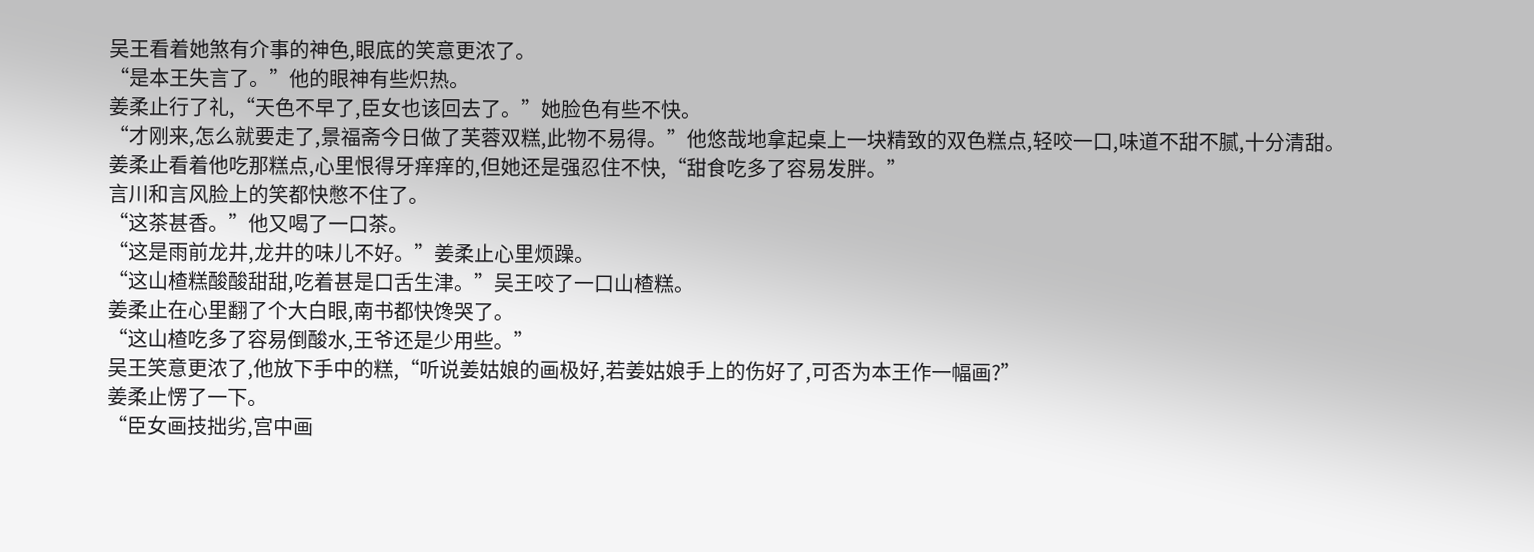吴王看着她煞有介事的神色,眼底的笑意更浓了。
“是本王失言了。”他的眼神有些炽热。
姜柔止行了礼,“天色不早了,臣女也该回去了。”她脸色有些不快。
“才刚来,怎么就要走了,景福斋今日做了芙蓉双糕,此物不易得。”他悠哉地拿起桌上一块精致的双色糕点,轻咬一口,味道不甜不腻,十分清甜。
姜柔止看着他吃那糕点,心里恨得牙痒痒的,但她还是强忍住不快,“甜食吃多了容易发胖。”
言川和言风脸上的笑都快憋不住了。
“这茶甚香。”他又喝了一口茶。
“这是雨前龙井,龙井的味儿不好。”姜柔止心里烦躁。
“这山楂糕酸酸甜甜,吃着甚是口舌生津。”吴王咬了一口山楂糕。
姜柔止在心里翻了个大白眼,南书都快馋哭了。
“这山楂吃多了容易倒酸水,王爷还是少用些。”
吴王笑意更浓了,他放下手中的糕,“听说姜姑娘的画极好,若姜姑娘手上的伤好了,可否为本王作一幅画?”
姜柔止愣了一下。
“臣女画技拙劣,宫中画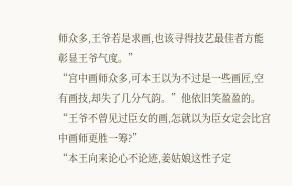师众多,王爷若是求画,也该寻得技艺最佳者方能彰显王爷气度。”
“宫中画师众多,可本王以为不过是一些画匠,空有画技,却失了几分气韵。”他依旧笑盈盈的。
“王爷不曾见过臣女的画,怎就以为臣女定会比宫中画师更胜一筹?”
“本王向来论心不论迹,姜姑娘这性子定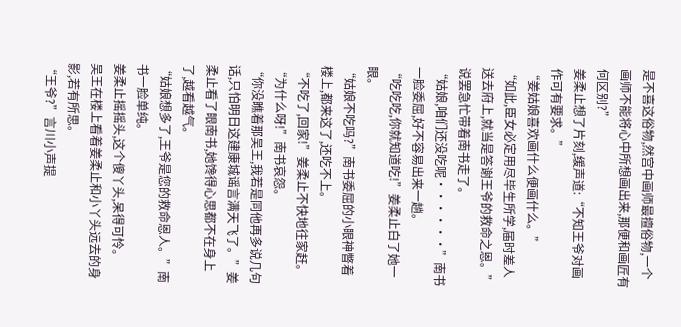是不喜这俗物,然宫中画师最擅俗物,一个画师不能将心中所想画出来,那便和画匠有何区别?”
姜柔止想了片刻,缓声道:“不知王爷对画作可有要求。”
“姜姑娘喜欢画什么便画什么。”
“如此,臣女必定用尽毕生所学,届时差人送去府上,就当是答谢王爷的救命之恩。”说罢急忙带着南书走了。
“姑娘,咱们还没吃呢······”南书一脸委屈,好不容易出来一趟。
“吃吃吃,你就知道吃!”姜柔止白了她一眼。
“姑娘不吃吗?”南书委屈的小眼神瞥着楼上,都来这了,还吃不上。
“不吃了,回家!”姜柔止不快地往家赶。
“为什么呀!”南书哀怨。
“你没瞧着那吴王,我若是同他再多说几句话,只怕明日这建康城谣言满天飞了。”姜柔止看了眼南书,她馋得心思都不在身上了,越看越气。
“姑娘想多了,王爷是您的救命恩人。”南书一脸单纯。
姜柔止摇摇头,这个傻丫头,呆得可怜。
吴王在楼上看着姜柔止和小丫头远去的身影,若有所思。
“王爷?”言川小声提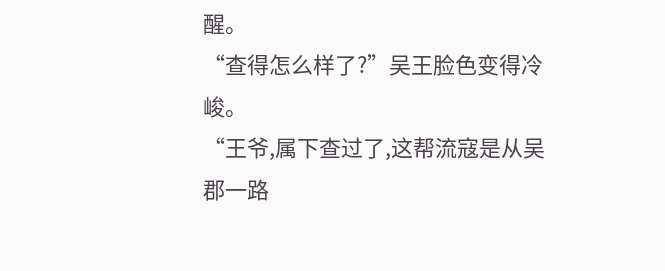醒。
“查得怎么样了?”吴王脸色变得冷峻。
“王爷,属下查过了,这帮流寇是从吴郡一路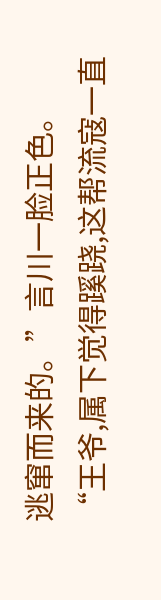逃窜而来的。”言川一脸正色。
“王爷,属下觉得蹊跷,这帮流寇一直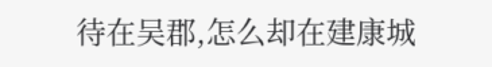待在吴郡,怎么却在建康城